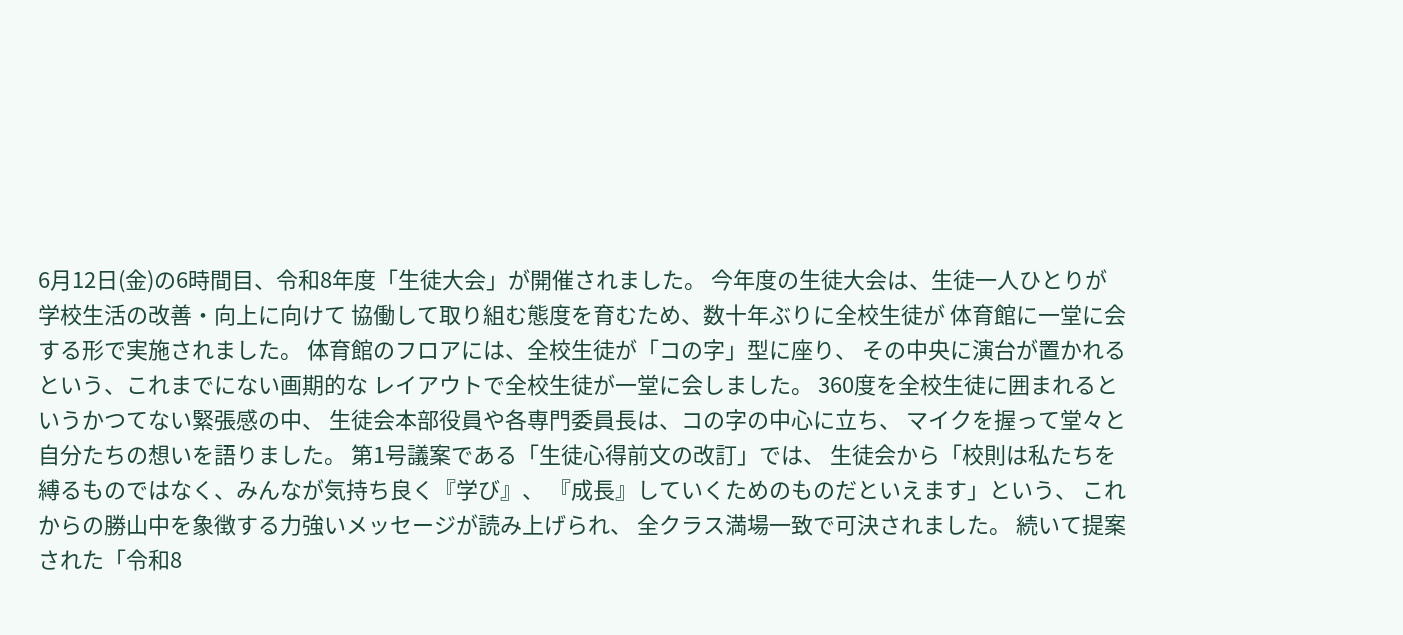6月12日(金)の6時間目、令和8年度「生徒大会」が開催されました。 今年度の生徒大会は、生徒一人ひとりが学校生活の改善・向上に向けて 協働して取り組む態度を育むため、数十年ぶりに全校生徒が 体育館に一堂に会する形で実施されました。 体育館のフロアには、全校生徒が「コの字」型に座り、 その中央に演台が置かれるという、これまでにない画期的な レイアウトで全校生徒が一堂に会しました。 360度を全校生徒に囲まれるというかつてない緊張感の中、 生徒会本部役員や各専門委員長は、コの字の中心に立ち、 マイクを握って堂々と自分たちの想いを語りました。 第1号議案である「生徒心得前文の改訂」では、 生徒会から「校則は私たちを縛るものではなく、みんなが気持ち良く『学び』、 『成長』していくためのものだといえます」という、 これからの勝山中を象徴する力強いメッセージが読み上げられ、 全クラス満場一致で可決されました。 続いて提案された「令和8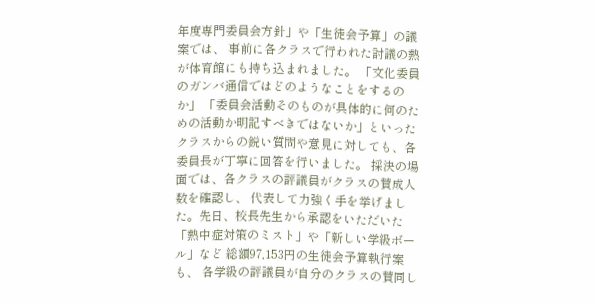年度専門委員会方針」や「生徒会予算」の議案では、 事前に各クラスで行われた討議の熱が体育館にも持ち込まれました。 「文化委員のガンバ通信ではどのようなことをするのか」 「委員会活動そのものが具体的に何のための活動か明記すべきではないか」といった クラスからの鋭い質問や意見に対しても、各委員長が丁寧に回答を行いました。 採決の場面では、各クラスの評議員がクラスの賛成人数を確認し、 代表して力強く手を挙げました。先日、校長先生から承認をいただいた 「熱中症対策のミスト」や「新しい学級ボール」など 総額97,153円の生徒会予算執行案も、 各学級の評議員が自分のクラスの賛同し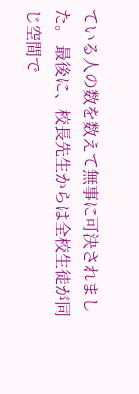ている人の数を数えて無事に可決されました。 最後に、校長先生からは全校生徒が同じ空間で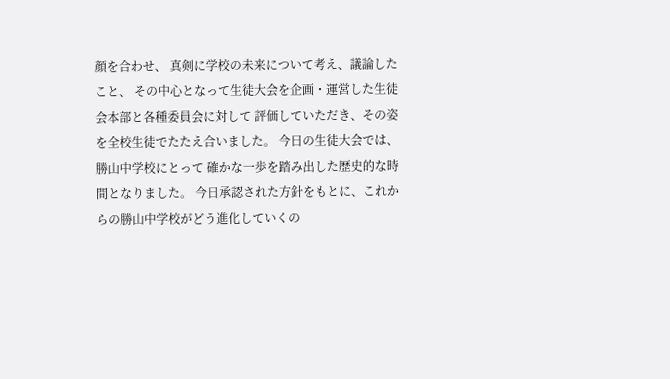顔を合わせ、 真剣に学校の未来について考え、議論したこと、 その中心となって生徒大会を企画・運営した生徒会本部と各種委員会に対して 評価していただき、その姿を全校生徒でたたえ合いました。 今日の生徒大会では、勝山中学校にとって 確かな一歩を踏み出した歴史的な時間となりました。 今日承認された方針をもとに、これからの勝山中学校がどう進化していくの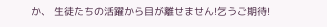か、 生徒たちの活躍から目が離せません!乞うご期待!